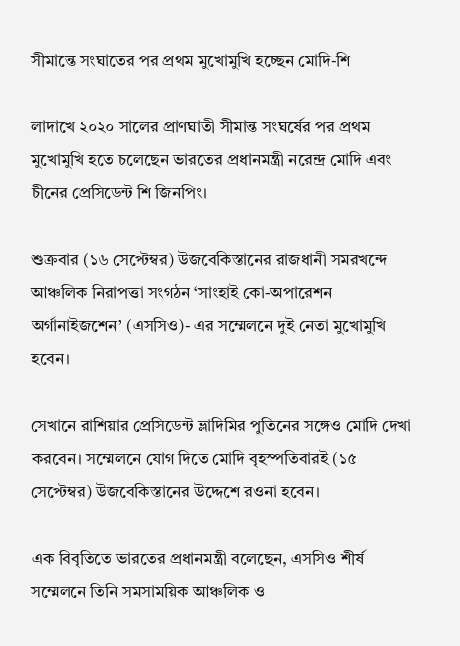সীমান্তে সংঘাতের পর প্রথম মুখোমুখি হচ্ছেন মোদি-শি

লাদাখে ২০২০ সালের প্রাণঘাতী সীমান্ত সংঘর্ষের পর প্রথম মুখোমুখি হতে চলেছেন ভারতের প্রধানমন্ত্রী নরেন্দ্র মোদি এবং চীনের প্রেসিডেন্ট শি জিনপিং।

শুক্রবার (১৬ সেপ্টেম্বর) উজবেকিস্তানের রাজধানী সমরখন্দে আঞ্চলিক নিরাপত্তা সংগঠন ‘সাংহাই কো-অপারেশন অর্গানাইজশেন’ (এসসিও)- এর সম্মেলনে দুই নেতা মুখোমুখি হবেন।

সেখানে রাশিয়ার প্রেসিডেন্ট ভ্লাদিমির পুতিনের সঙ্গেও মোদি দেখা করবেন। সম্মেলনে যোগ দিতে মোদি বৃহস্পতিবারই (১৫ সেপ্টেম্বর) উজবেকিস্তানের উদ্দেশে রওনা হবেন।

এক বিবৃতিতে ভারতের প্রধানমন্ত্রী বলেছেন, এসসিও শীর্ষ সম্মেলনে তিনি সমসাময়িক আঞ্চলিক ও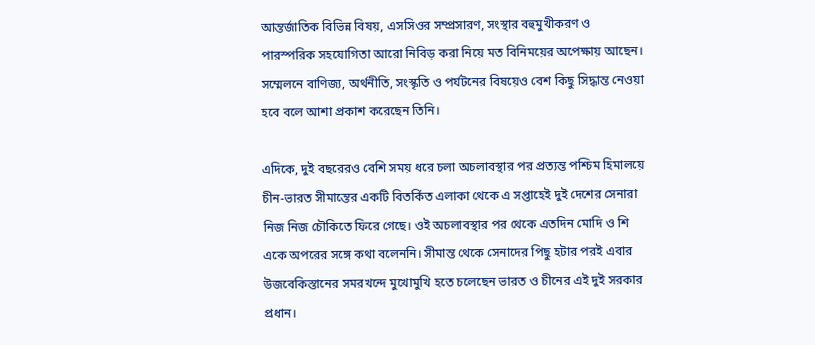আন্তর্জাতিক বিভিন্ন বিষয়, এসসিওর সম্প্রসারণ, সংস্থার বহুমুখীকরণ ও পারস্পরিক সহযোগিতা আরো নিবিড় করা নিয়ে মত বিনিময়ের অপেক্ষায় আছেন। সম্মেলনে বাণিজ্য, অর্থনীতি, সংস্কৃতি ও পর্যটনের বিষয়েও বেশ কিছু সিদ্ধান্ত নেওয়া হবে বলে আশা প্রকাশ করেছেন তিনি।

এদিকে, দুই বছরেরও বেশি সময় ধরে চলা অচলাবস্থার পর প্রত্যন্ত পশ্চিম হিমালয়ে চীন-ভারত সীমান্তের একটি বিতর্কিত এলাকা থেকে এ সপ্তাহেই দুই দেশের সেনারা নিজ নিজ চৌকিতে ফিরে গেছে। ওই অচলাবস্থার পর থেকে এতদিন মোদি ও শি একে অপরের সঙ্গে কথা বলেননি। সীমান্ত থেকে সেনাদের পিছু হটার পরই এবার উজবেকিস্তানের সমরখন্দে মুখোমুখি হতে চলেছেন ভারত ও চীনের এই দুই সরকার প্রধান।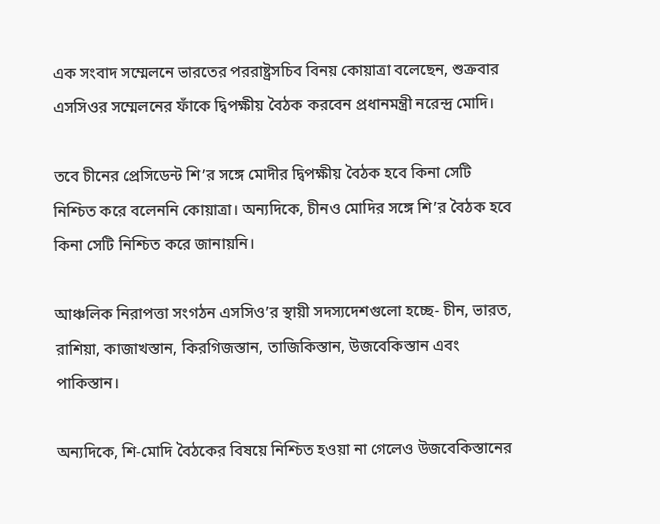এক সংবাদ সম্মেলনে ভারতের পররাষ্ট্রসচিব বিনয় কোয়াত্রা বলেছেন, শুক্রবার এসসিওর সম্মেলনের ফাঁকে দ্বিপক্ষীয় বৈঠক করবেন প্রধানমন্ত্রী নরেন্দ্র মোদি।

তবে চীনের প্রেসিডেন্ট শি’র সঙ্গে মোদীর দ্বিপক্ষীয় বৈঠক হবে কিনা সেটি নিশ্চিত করে বলেননি কোয়াত্রা। অন্যদিকে, চীনও মোদির সঙ্গে শি’র বৈঠক হবে কিনা সেটি নিশ্চিত করে জানায়নি।

আঞ্চলিক নিরাপত্তা সংগঠন এসসিও’র স্থায়ী সদস্যদেশগুলো হচ্ছে- চীন, ভারত, রাশিয়া, কাজাখস্তান, কিরগিজস্তান, তাজিকিস্তান, উজবেকিস্তান এবং পাকিস্তান।

অন্যদিকে, শি-মোদি বৈঠকের বিষয়ে নিশ্চিত হওয়া না গেলেও উজবেকিস্তানের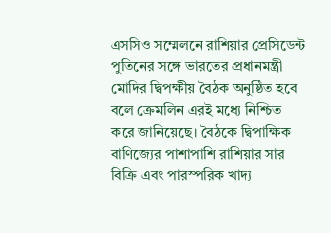এসসিও সম্মেলনে রাশিয়ার প্রেসিডেন্ট পুতিনের সঙ্গে ভারতের প্রধানমন্ত্রী মোদির দ্বিপক্ষীয় বৈঠক অনুষ্ঠিত হবে বলে ক্রেমলিন এরই মধ্যে নিশ্চিত করে জানিয়েছে। বৈঠকে দ্বিপাক্ষিক বাণিজ্যের পাশাপাশি রাশিয়ার সার বিক্রি এবং পারস্পরিক খাদ্য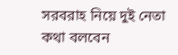সরবরাহ নিয়ে দুই নেতা কথা বলবেন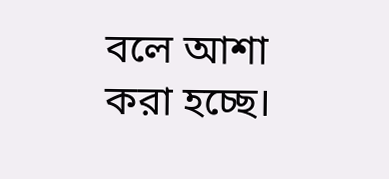বলে আশা করা হচ্ছে।